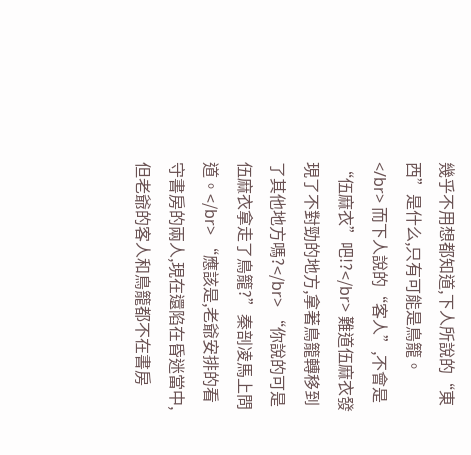幾乎不用想都知道,下人所說的“東西”是什么,只有可能是鳥籠。</br> 而下人說的“客人”,不會是“伍麻衣”吧!?</br> 難道伍麻衣發現了不對勁的地方,拿著鳥籠轉移到了其他地方嗎?</br> “你說的可是伍麻衣拿走了鳥籠?”秦剖凌馬上問道。</br> “應該是,老爺安排的看守書房的兩人,現在還陷在昏迷當中,但老爺的客人和鳥籠都不在書房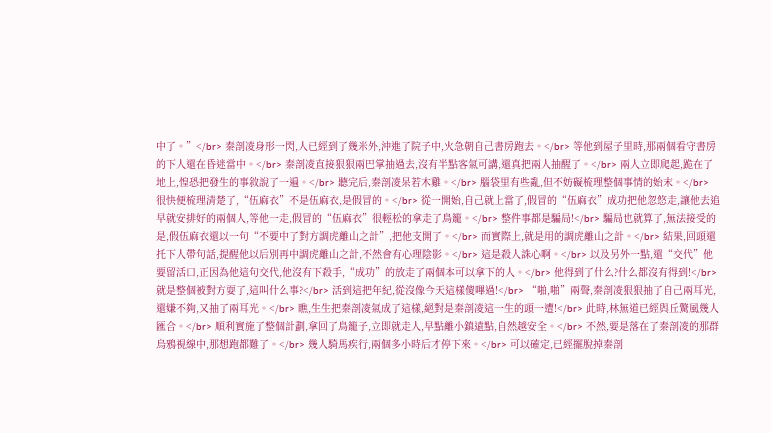中了。”</br> 秦剖凌身形一閃,人已經到了幾米外,沖進了院子中,火急朝自己書房跑去。</br> 等他到屋子里時,那兩個看守書房的下人還在昏迷當中。</br> 秦剖凌直接狠狠兩巴掌抽過去,沒有半點客氣可講,還真把兩人抽醒了。</br> 兩人立即爬起,跪在了地上,惶恐把發生的事敘說了一遍。</br> 聽完后,秦剖凌呆若木雞。</br> 腦袋里有些亂,但不妨礙梳理整個事情的始末。</br> 很快便梳理清楚了,“伍麻衣”不是伍麻衣,是假冒的。</br> 從一開始,自己就上當了,假冒的“伍麻衣”成功把他忽悠走,讓他去追早就安排好的兩個人,等他一走,假冒的“伍麻衣”很輕松的拿走了鳥籠。</br> 整件事都是騙局!</br> 騙局也就算了,無法接受的是,假伍麻衣還以一句“不要中了對方調虎離山之計”,把他支開了。</br> 而實際上,就是用的調虎離山之計。</br> 結果,回頭還托下人帶句話,提醒他以后別再中調虎離山之計,不然會有心理陰影。</br> 這是殺人誅心啊。</br> 以及另外一點,還“交代”他要留活口,正因為他這句交代,他沒有下殺手,“成功”的放走了兩個本可以拿下的人。</br> 他得到了什么?什么都沒有得到!</br> 就是整個被對方耍了,這叫什么事?</br> 活到這把年紀,從沒像今天這樣傻嗶過!</br> “啪,啪”兩聲,秦剖凌狠狠抽了自己兩耳光,還嫌不夠,又抽了兩耳光。</br> 瞧,生生把秦剖凌氣成了這樣,絕對是秦剖凌這一生的頭一遭!</br> 此時,林無道已經與丘驚風幾人匯合。</br> 順利實施了整個計劃,拿回了鳥籠子,立即就走人,早點離小鎮遠點,自然越安全。</br> 不然,要是落在了秦剖凌的那群烏鴉視線中,那想跑都難了。</br> 幾人騎馬疾行,兩個多小時后才停下來。</br> 可以確定,已經擺脫掉秦剖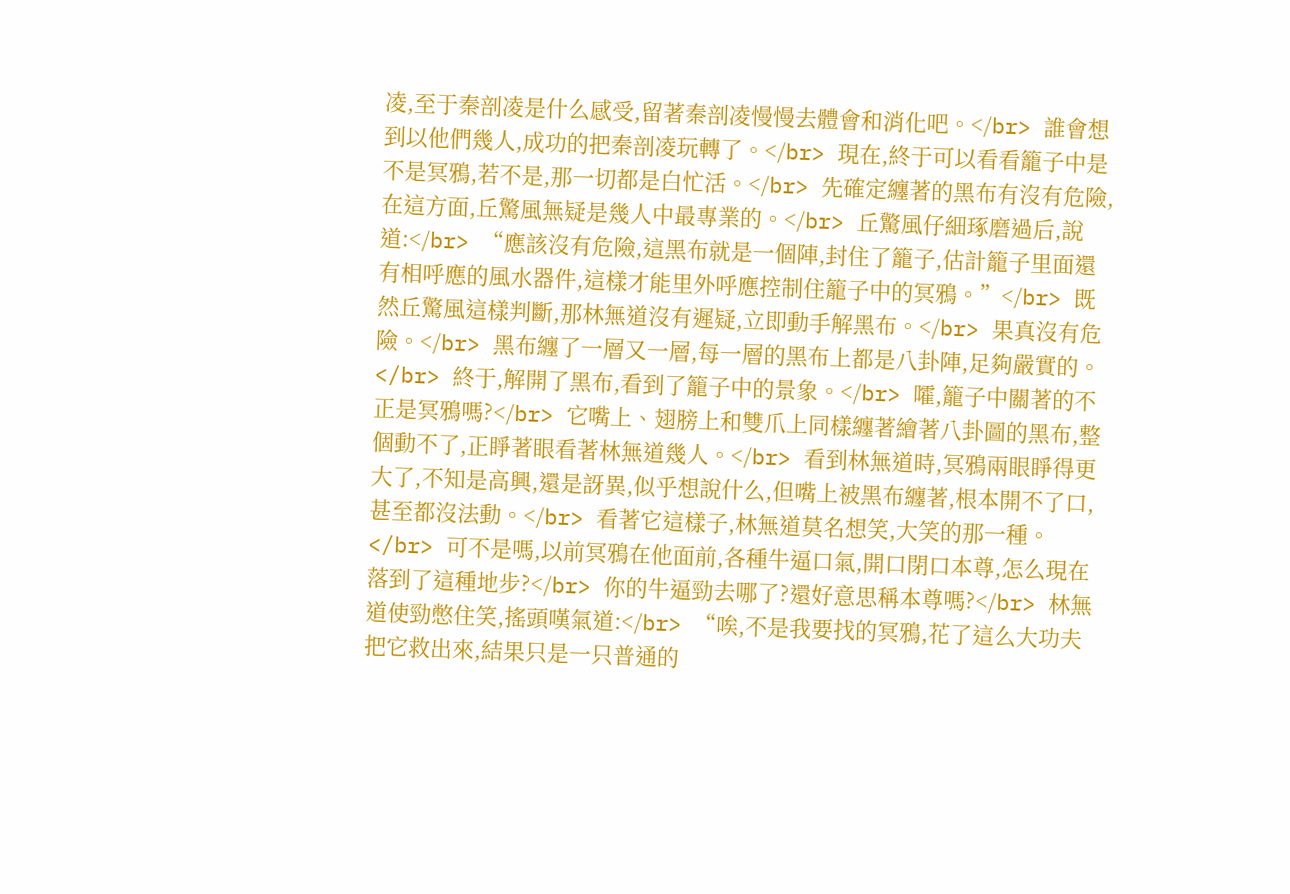凌,至于秦剖凌是什么感受,留著秦剖凌慢慢去體會和消化吧。</br> 誰會想到以他們幾人,成功的把秦剖凌玩轉了。</br> 現在,終于可以看看籠子中是不是冥鴉,若不是,那一切都是白忙活。</br> 先確定纏著的黑布有沒有危險,在這方面,丘驚風無疑是幾人中最專業的。</br> 丘驚風仔細琢磨過后,說道:</br> “應該沒有危險,這黑布就是一個陣,封住了籠子,估計籠子里面還有相呼應的風水器件,這樣才能里外呼應控制住籠子中的冥鴉。”</br> 既然丘驚風這樣判斷,那林無道沒有遲疑,立即動手解黑布。</br> 果真沒有危險。</br> 黑布纏了一層又一層,每一層的黑布上都是八卦陣,足夠嚴實的。</br> 終于,解開了黑布,看到了籠子中的景象。</br> 嚯,籠子中關著的不正是冥鴉嗎?</br> 它嘴上、翅膀上和雙爪上同樣纏著繪著八卦圖的黑布,整個動不了,正睜著眼看著林無道幾人。</br> 看到林無道時,冥鴉兩眼睜得更大了,不知是高興,還是訝異,似乎想說什么,但嘴上被黑布纏著,根本開不了口,甚至都沒法動。</br> 看著它這樣子,林無道莫名想笑,大笑的那一種。</br> 可不是嗎,以前冥鴉在他面前,各種牛逼口氣,開口閉口本尊,怎么現在落到了這種地步?</br> 你的牛逼勁去哪了?還好意思稱本尊嗎?</br> 林無道使勁憋住笑,搖頭嘆氣道:</br> “唉,不是我要找的冥鴉,花了這么大功夫把它救出來,結果只是一只普通的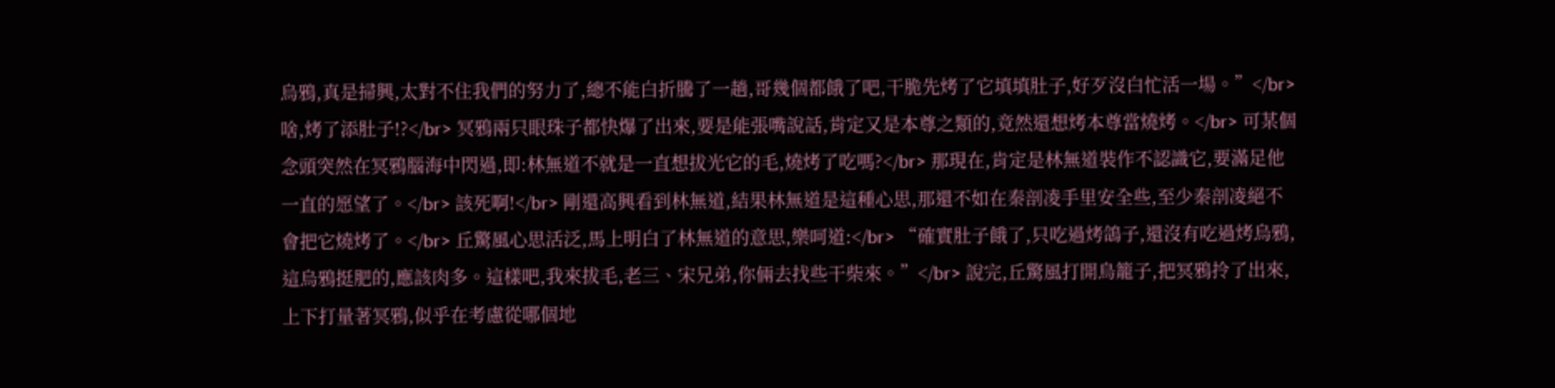烏鴉,真是掃興,太對不住我們的努力了,總不能白折騰了一趟,哥幾個都餓了吧,干脆先烤了它填填肚子,好歹沒白忙活一場。”</br> 啥,烤了添肚子!?</br> 冥鴉兩只眼珠子都快爆了出來,要是能張嘴說話,肯定又是本尊之類的,竟然還想烤本尊當燒烤。</br> 可某個念頭突然在冥鴉腦海中閃過,即:林無道不就是一直想拔光它的毛,燒烤了吃嗎?</br> 那現在,肯定是林無道裝作不認識它,要滿足他一直的愿望了。</br> 該死啊!</br> 剛還高興看到林無道,結果林無道是這種心思,那還不如在秦剖凌手里安全些,至少秦剖凌絕不會把它燒烤了。</br> 丘驚風心思活泛,馬上明白了林無道的意思,樂呵道:</br> “確實肚子餓了,只吃過烤鴿子,還沒有吃過烤烏鴉,這烏鴉挺肥的,應該肉多。這樣吧,我來拔毛,老三、宋兄弟,你倆去找些干柴來。”</br> 說完,丘驚風打開鳥籠子,把冥鴉拎了出來,上下打量著冥鴉,似乎在考慮從哪個地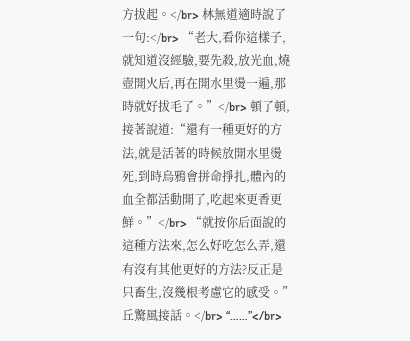方拔起。</br> 林無道適時說了一句:</br> “老大,看你這樣子,就知道沒經驗,要先殺,放光血,燒壺開火后,再在開水里燙一遍,那時就好拔毛了。”</br> 頓了頓,接著說道:“還有一種更好的方法,就是活著的時候放開水里燙死,到時烏鴉會拼命掙扎,體內的血全都活動開了,吃起來更香更鮮。”</br> “就按你后面說的這種方法來,怎么好吃怎么弄,還有沒有其他更好的方法?反正是只畜生,沒幾根考慮它的感受。”丘驚風接話。</br> “……”</br>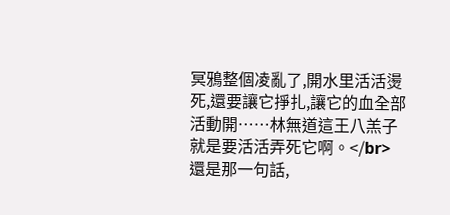冥鴉整個凌亂了,開水里活活燙死,還要讓它掙扎,讓它的血全部活動開……林無道這王八羔子就是要活活弄死它啊。</br> 還是那一句話,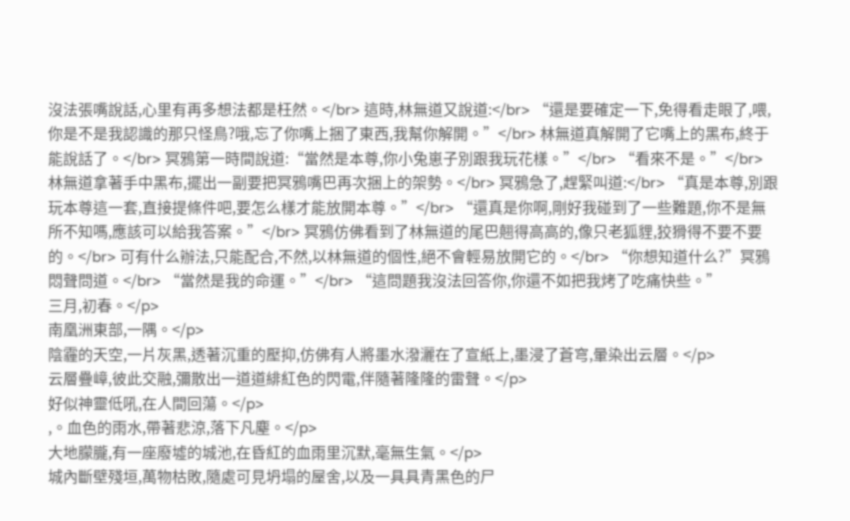沒法張嘴說話,心里有再多想法都是枉然。</br> 這時,林無道又說道:</br> “還是要確定一下,免得看走眼了,喂,你是不是我認識的那只怪鳥?哦,忘了你嘴上捆了東西,我幫你解開。”</br> 林無道真解開了它嘴上的黑布,終于能說話了。</br> 冥鴉第一時間說道:“當然是本尊,你小兔崽子別跟我玩花樣。”</br> “看來不是。”</br> 林無道拿著手中黑布,擺出一副要把冥鴉嘴巴再次捆上的架勢。</br> 冥鴉急了,趕緊叫道:</br> “真是本尊,別跟玩本尊這一套,直接提條件吧,要怎么樣才能放開本尊。”</br> “還真是你啊,剛好我碰到了一些難題,你不是無所不知嗎,應該可以給我答案。”</br> 冥鴉仿佛看到了林無道的尾巴翹得高高的,像只老狐貍,狡猾得不要不要的。</br> 可有什么辦法,只能配合,不然,以林無道的個性,絕不會輕易放開它的。</br> “你想知道什么?”冥鴉悶聲問道。</br> “當然是我的命運。”</br> “這問題我沒法回答你,你還不如把我烤了吃痛快些。”
三月,初春。</p>
南凰洲東部,一隅。</p>
陰霾的天空,一片灰黑,透著沉重的壓抑,仿佛有人將墨水潑灑在了宣紙上,墨浸了蒼穹,暈染出云層。</p>
云層疊嶂,彼此交融,彌散出一道道緋紅色的閃電,伴隨著隆隆的雷聲。</p>
好似神靈低吼,在人間回蕩。</p>
,。血色的雨水,帶著悲涼,落下凡塵。</p>
大地朦朧,有一座廢墟的城池,在昏紅的血雨里沉默,毫無生氣。</p>
城內斷壁殘垣,萬物枯敗,隨處可見坍塌的屋舍,以及一具具青黑色的尸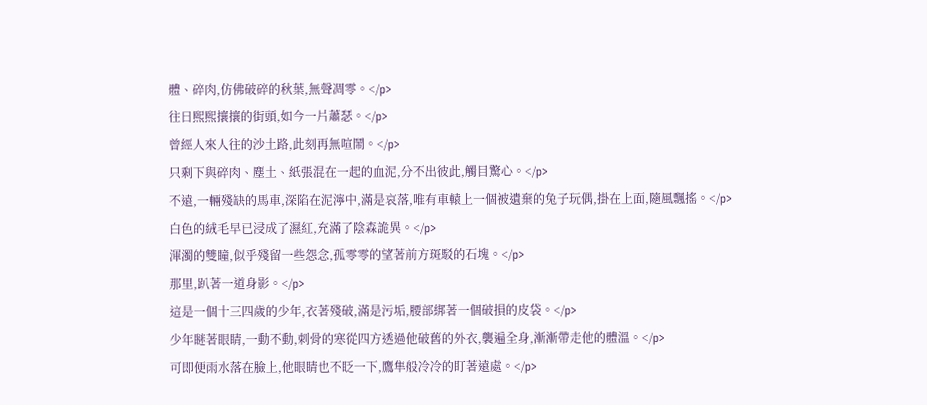體、碎肉,仿佛破碎的秋葉,無聲凋零。</p>
往日熙熙攘攘的街頭,如今一片蕭瑟。</p>
曾經人來人往的沙土路,此刻再無喧鬧。</p>
只剩下與碎肉、塵土、紙張混在一起的血泥,分不出彼此,觸目驚心。</p>
不遠,一輛殘缺的馬車,深陷在泥濘中,滿是哀落,唯有車轅上一個被遺棄的兔子玩偶,掛在上面,隨風飄搖。</p>
白色的絨毛早已浸成了濕紅,充滿了陰森詭異。</p>
渾濁的雙瞳,似乎殘留一些怨念,孤零零的望著前方斑駁的石塊。</p>
那里,趴著一道身影。</p>
這是一個十三四歲的少年,衣著殘破,滿是污垢,腰部綁著一個破損的皮袋。</p>
少年瞇著眼睛,一動不動,刺骨的寒從四方透過他破舊的外衣,襲遍全身,漸漸帶走他的體溫。</p>
可即便雨水落在臉上,他眼睛也不眨一下,鷹隼般冷冷的盯著遠處。</p>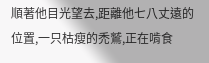順著他目光望去,距離他七八丈遠的位置,一只枯瘦的禿鷲,正在啃食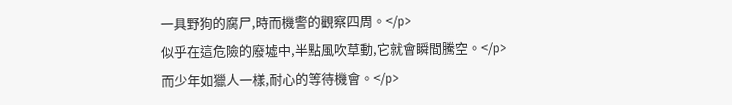一具野狗的腐尸,時而機警的觀察四周。</p>
似乎在這危險的廢墟中,半點風吹草動,它就會瞬間騰空。</p>
而少年如獵人一樣,耐心的等待機會。</p>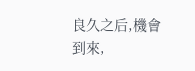良久之后,機會到來,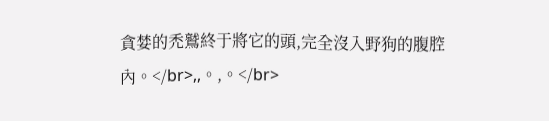貪婪的禿鷲終于將它的頭,完全沒入野狗的腹腔內。</br>,,。,。</br>